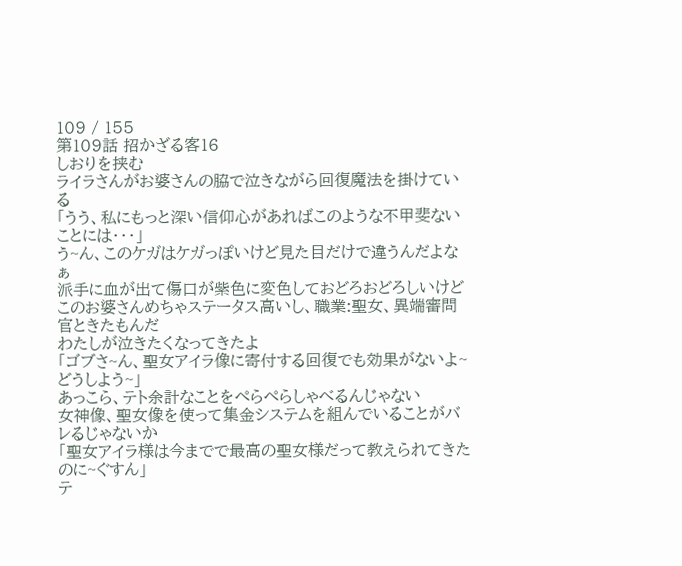109 / 155
第109話 招かざる客16
しおりを挟む
ライラさんがお婆さんの脇で泣きながら回復魔法を掛けている
「うう、私にもっと深い信仰心があればこのような不甲斐ないことには・・・」
う~ん、このケガはケガっぽいけど見た目だけで違うんだよなぁ
派手に血が出て傷口が紫色に変色しておどろおどろしいけど
このお婆さんめちゃステータス高いし、職業:聖女、異端審問官ときたもんだ
わたしが泣きたくなってきたよ
「ゴブさ~ん、聖女アイラ像に寄付する回復でも効果がないよ~どうしよう~」
あっこら、テト余計なことをぺらぺらしゃべるんじゃない
女神像、聖女像を使って集金システムを組んでいることがバレるじゃないか
「聖女アイラ様は今までで最高の聖女様だって教えられてきたのに~ぐすん」
テ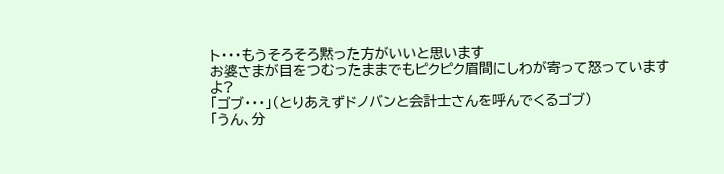ト・・・もうそろそろ黙った方がいいと思います
お婆さまが目をつむったままでもピクピク眉間にしわが寄って怒っていますよ?
「ゴブ・・・」(とりあえずドノバンと会計士さんを呼んでくるゴブ)
「うん、分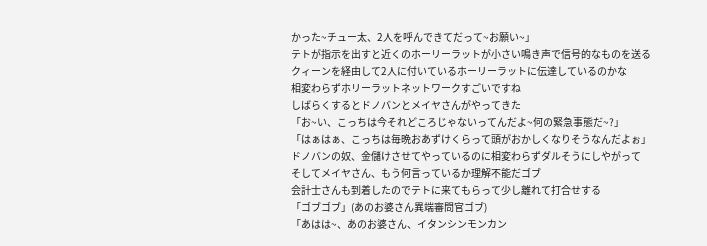かった~チュー太、2人を呼んできてだって~お願い~」
テトが指示を出すと近くのホーリーラットが小さい鳴き声で信号的なものを送る
クィーンを経由して2人に付いているホーリーラットに伝達しているのかな
相変わらずホリーラットネットワークすごいですね
しばらくするとドノバンとメイヤさんがやってきた
「お~い、こっちは今それどころじゃないってんだよ~何の緊急事態だ~?」
「はぁはぁ、こっちは毎晩おあずけくらって頭がおかしくなりそうなんだよぉ」
ドノバンの奴、金儲けさせてやっているのに相変わらずダルそうにしやがって
そしてメイヤさん、もう何言っているか理解不能だゴブ
会計士さんも到着したのでテトに来てもらって少し離れて打合せする
「ゴブゴブ」(あのお婆さん異端審問官ゴブ)
「あはは~、あのお婆さん、イタンシンモンカン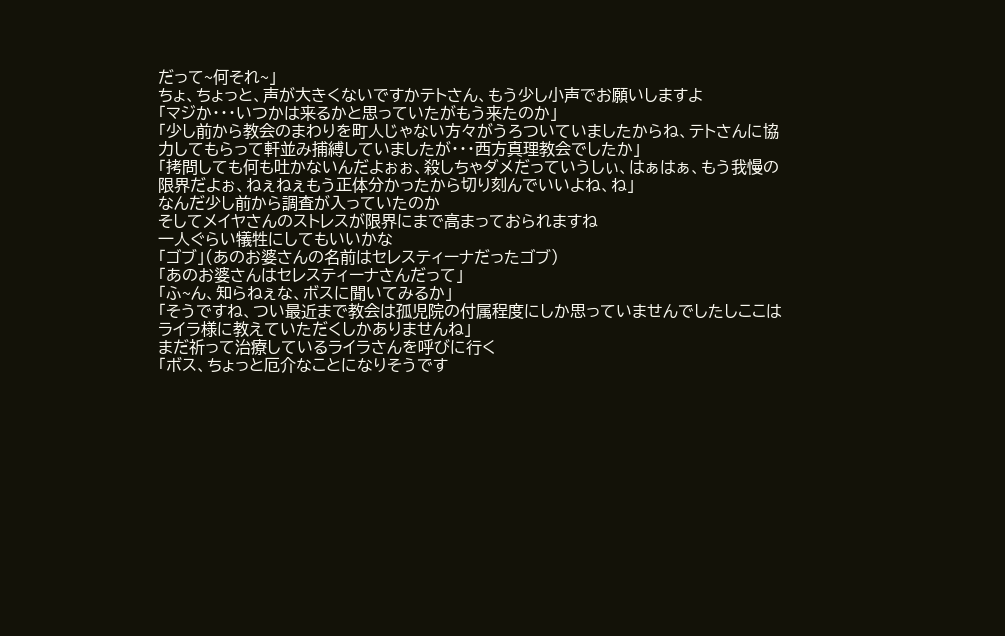だって~何それ~」
ちょ、ちょっと、声が大きくないですかテトさん、もう少し小声でお願いしますよ
「マジか・・・いつかは来るかと思っていたがもう来たのか」
「少し前から教会のまわりを町人じゃない方々がうろついていましたからね、テトさんに協力してもらって軒並み捕縛していましたが・・・西方真理教会でしたか」
「拷問しても何も吐かないんだよぉぉ、殺しちゃダメだっていうしぃ、はぁはぁ、もう我慢の限界だよぉ、ねぇねぇもう正体分かったから切り刻んでいいよね、ね」
なんだ少し前から調査が入っていたのか
そしてメイヤさんのストレスが限界にまで高まっておられますね
一人ぐらい犠牲にしてもいいかな
「ゴブ」(あのお婆さんの名前はセレスティーナだったゴブ)
「あのお婆さんはセレスティーナさんだって」
「ふ~ん、知らねぇな、ボスに聞いてみるか」
「そうですね、つい最近まで教会は孤児院の付属程度にしか思っていませんでしたしここはライラ様に教えていただくしかありませんね」
まだ祈って治療しているライラさんを呼びに行く
「ボス、ちょっと厄介なことになりそうです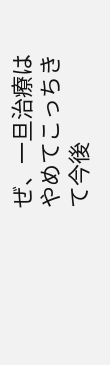ぜ、一旦治療はやめてこっちきて今後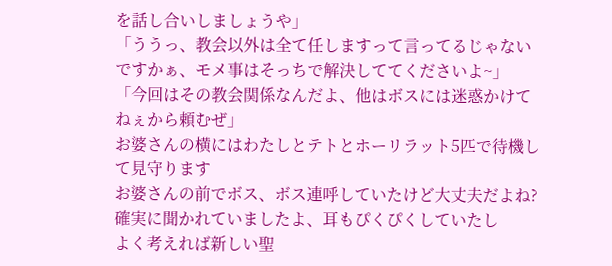を話し合いしましょうや」
「ううっ、教会以外は全て任しますって言ってるじゃないですかぁ、モメ事はそっちで解決しててくださいよ~」
「今回はその教会関係なんだよ、他はボスには迷惑かけてねぇから頼むぜ」
お婆さんの横にはわたしとテトとホーリラット5匹で待機して見守ります
お婆さんの前でボス、ボス連呼していたけど大丈夫だよね?
確実に聞かれていましたよ、耳もぴくぴくしていたし
よく考えれば新しい聖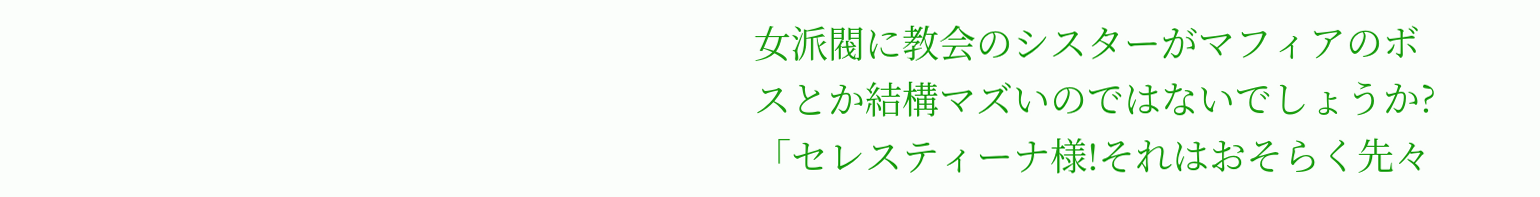女派閥に教会のシスターがマフィアのボスとか結構マズいのではないでしょうか?
「セレスティーナ様!それはおそらく先々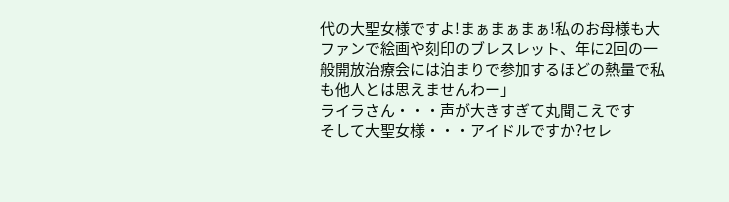代の大聖女様ですよ!まぁまぁまぁ!私のお母様も大ファンで絵画や刻印のブレスレット、年に2回の一般開放治療会には泊まりで参加するほどの熱量で私も他人とは思えませんわー」
ライラさん・・・声が大きすぎて丸聞こえです
そして大聖女様・・・アイドルですか?セレ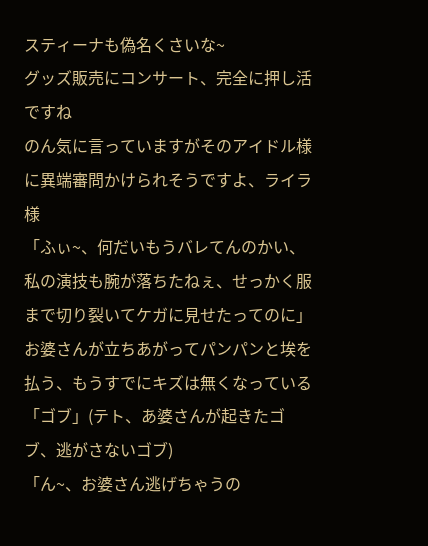スティーナも偽名くさいな~
グッズ販売にコンサート、完全に押し活ですね
のん気に言っていますがそのアイドル様に異端審問かけられそうですよ、ライラ様
「ふぃ~、何だいもうバレてんのかい、私の演技も腕が落ちたねぇ、せっかく服まで切り裂いてケガに見せたってのに」
お婆さんが立ちあがってパンパンと埃を払う、もうすでにキズは無くなっている
「ゴブ」(テト、あ婆さんが起きたゴブ、逃がさないゴブ)
「ん~、お婆さん逃げちゃうの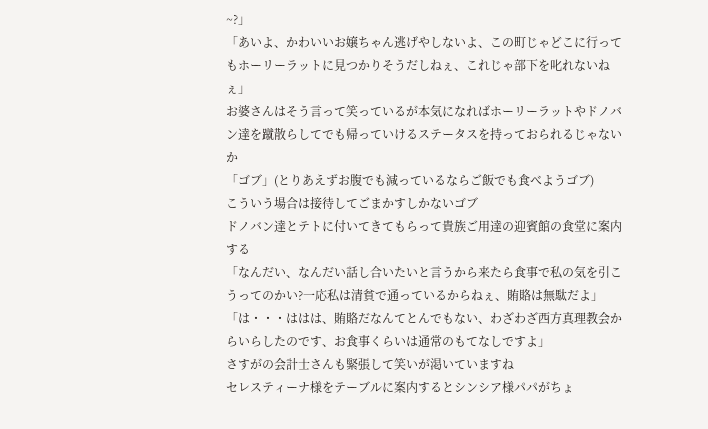~?」
「あいよ、かわいいお嬢ちゃん逃げやしないよ、この町じゃどこに行ってもホーリーラットに見つかりそうだしねぇ、これじゃ部下を叱れないねぇ」
お婆さんはそう言って笑っているが本気になればホーリーラットやドノバン達を蹴散らしてでも帰っていけるステータスを持っておられるじゃないか
「ゴブ」(とりあえずお腹でも減っているならご飯でも食べようゴブ)
こういう場合は接待してごまかすしかないゴブ
ドノバン達とテトに付いてきてもらって貴族ご用達の迎賓館の食堂に案内する
「なんだい、なんだい話し合いたいと言うから来たら食事で私の気を引こうってのかい?一応私は清貧で通っているからねぇ、賄賂は無駄だよ」
「は・・・ははは、賄賂だなんてとんでもない、わざわざ西方真理教会からいらしたのです、お食事くらいは通常のもてなしですよ」
さすがの会計士さんも緊張して笑いが渇いていますね
セレスティーナ様をテーブルに案内するとシンシア様パパがちょ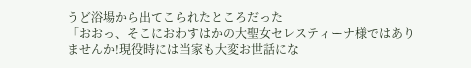うど浴場から出てこられたところだった
「おおっ、そこにおわすはかの大聖女セレスティーナ様ではありませんか!現役時には当家も大変お世話にな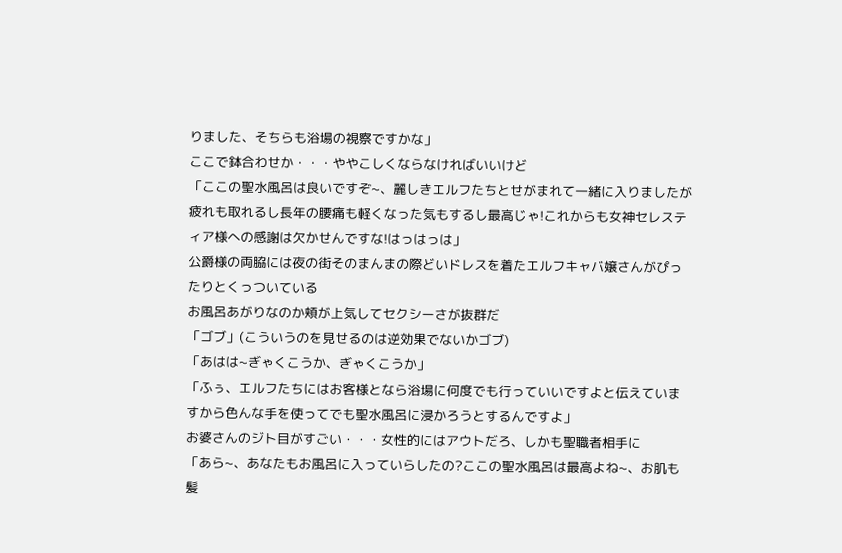りました、そちらも浴場の視察ですかな」
ここで鉢合わせか・・・ややこしくならなければいいけど
「ここの聖水風呂は良いですぞ~、麗しきエルフたちとせがまれて一緒に入りましたが疲れも取れるし長年の腰痛も軽くなった気もするし最高じゃ!これからも女神セレスティア様への感謝は欠かせんですな!はっはっは」
公爵様の両脇には夜の街そのまんまの際どいドレスを着たエルフキャバ嬢さんがぴったりとくっついている
お風呂あがりなのか頬が上気してセクシーさが抜群だ
「ゴブ」(こういうのを見せるのは逆効果でないかゴブ)
「あはは~ぎゃくこうか、ぎゃくこうか」
「ふぅ、エルフたちにはお客様となら浴場に何度でも行っていいですよと伝えていますから色んな手を使ってでも聖水風呂に浸かろうとするんですよ」
お婆さんのジト目がすごい・・・女性的にはアウトだろ、しかも聖職者相手に
「あら~、あなたもお風呂に入っていらしたの?ここの聖水風呂は最高よね~、お肌も髪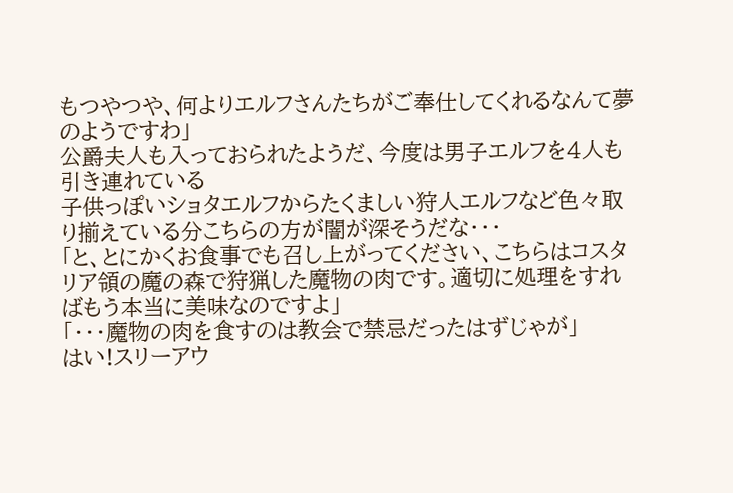もつやつや、何よりエルフさんたちがご奉仕してくれるなんて夢のようですわ」
公爵夫人も入っておられたようだ、今度は男子エルフを4人も引き連れている
子供っぽいショタエルフからたくましい狩人エルフなど色々取り揃えている分こちらの方が闇が深そうだな・・・
「と、とにかくお食事でも召し上がってください、こちらはコスタリア領の魔の森で狩猟した魔物の肉です。適切に処理をすればもう本当に美味なのですよ」
「・・・魔物の肉を食すのは教会で禁忌だったはずじゃが」
はい!スリーアウ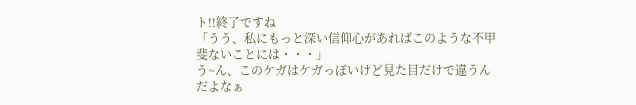ト!!終了ですね
「うう、私にもっと深い信仰心があればこのような不甲斐ないことには・・・」
う~ん、このケガはケガっぽいけど見た目だけで違うんだよなぁ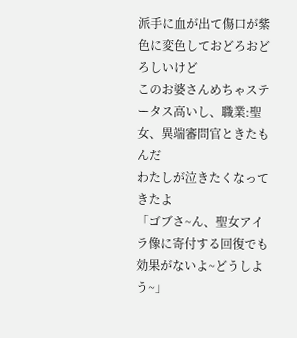派手に血が出て傷口が紫色に変色しておどろおどろしいけど
このお婆さんめちゃステータス高いし、職業:聖女、異端審問官ときたもんだ
わたしが泣きたくなってきたよ
「ゴブさ~ん、聖女アイラ像に寄付する回復でも効果がないよ~どうしよう~」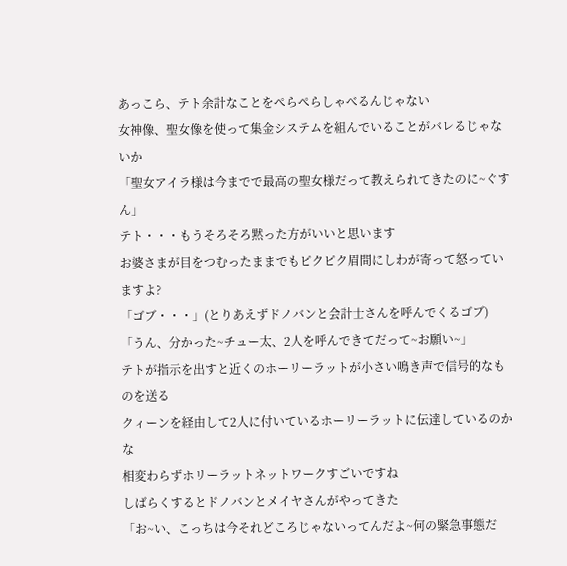あっこら、テト余計なことをぺらぺらしゃべるんじゃない
女神像、聖女像を使って集金システムを組んでいることがバレるじゃないか
「聖女アイラ様は今までで最高の聖女様だって教えられてきたのに~ぐすん」
テト・・・もうそろそろ黙った方がいいと思います
お婆さまが目をつむったままでもピクピク眉間にしわが寄って怒っていますよ?
「ゴブ・・・」(とりあえずドノバンと会計士さんを呼んでくるゴブ)
「うん、分かった~チュー太、2人を呼んできてだって~お願い~」
テトが指示を出すと近くのホーリーラットが小さい鳴き声で信号的なものを送る
クィーンを経由して2人に付いているホーリーラットに伝達しているのかな
相変わらずホリーラットネットワークすごいですね
しばらくするとドノバンとメイヤさんがやってきた
「お~い、こっちは今それどころじゃないってんだよ~何の緊急事態だ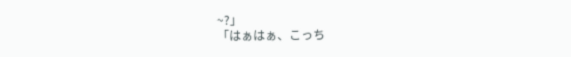~?」
「はぁはぁ、こっち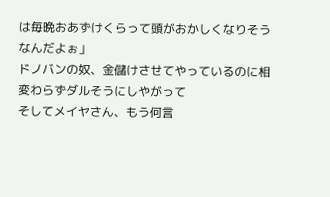は毎晩おあずけくらって頭がおかしくなりそうなんだよぉ」
ドノバンの奴、金儲けさせてやっているのに相変わらずダルそうにしやがって
そしてメイヤさん、もう何言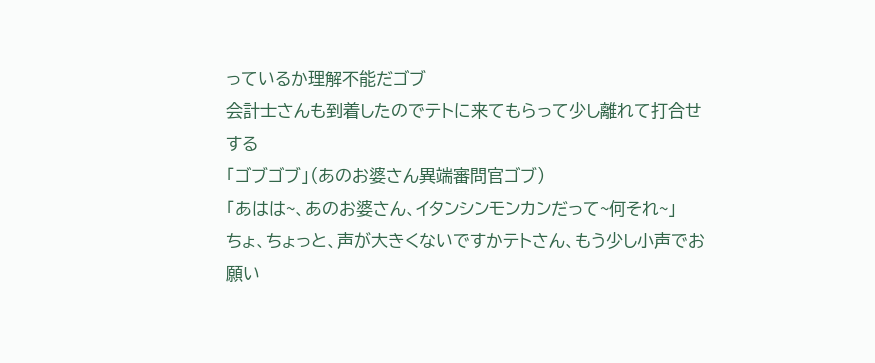っているか理解不能だゴブ
会計士さんも到着したのでテトに来てもらって少し離れて打合せする
「ゴブゴブ」(あのお婆さん異端審問官ゴブ)
「あはは~、あのお婆さん、イタンシンモンカンだって~何それ~」
ちょ、ちょっと、声が大きくないですかテトさん、もう少し小声でお願い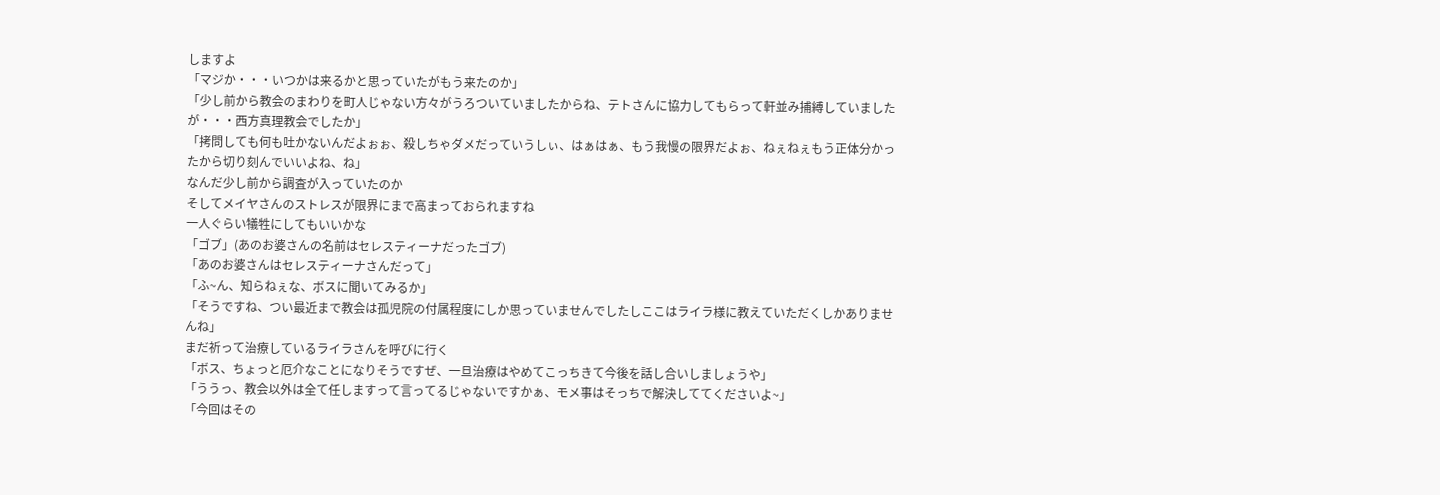しますよ
「マジか・・・いつかは来るかと思っていたがもう来たのか」
「少し前から教会のまわりを町人じゃない方々がうろついていましたからね、テトさんに協力してもらって軒並み捕縛していましたが・・・西方真理教会でしたか」
「拷問しても何も吐かないんだよぉぉ、殺しちゃダメだっていうしぃ、はぁはぁ、もう我慢の限界だよぉ、ねぇねぇもう正体分かったから切り刻んでいいよね、ね」
なんだ少し前から調査が入っていたのか
そしてメイヤさんのストレスが限界にまで高まっておられますね
一人ぐらい犠牲にしてもいいかな
「ゴブ」(あのお婆さんの名前はセレスティーナだったゴブ)
「あのお婆さんはセレスティーナさんだって」
「ふ~ん、知らねぇな、ボスに聞いてみるか」
「そうですね、つい最近まで教会は孤児院の付属程度にしか思っていませんでしたしここはライラ様に教えていただくしかありませんね」
まだ祈って治療しているライラさんを呼びに行く
「ボス、ちょっと厄介なことになりそうですぜ、一旦治療はやめてこっちきて今後を話し合いしましょうや」
「ううっ、教会以外は全て任しますって言ってるじゃないですかぁ、モメ事はそっちで解決しててくださいよ~」
「今回はその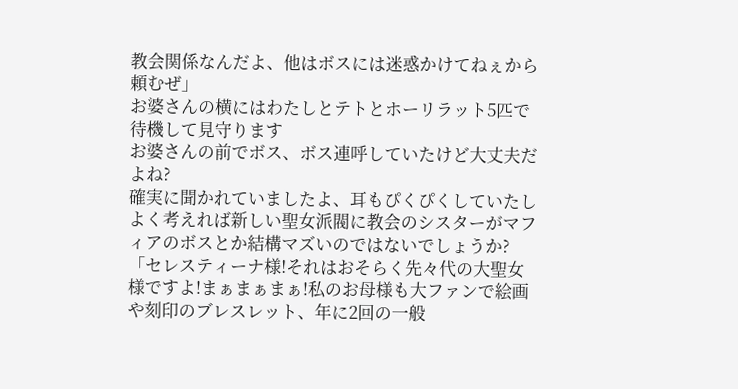教会関係なんだよ、他はボスには迷惑かけてねぇから頼むぜ」
お婆さんの横にはわたしとテトとホーリラット5匹で待機して見守ります
お婆さんの前でボス、ボス連呼していたけど大丈夫だよね?
確実に聞かれていましたよ、耳もぴくぴくしていたし
よく考えれば新しい聖女派閥に教会のシスターがマフィアのボスとか結構マズいのではないでしょうか?
「セレスティーナ様!それはおそらく先々代の大聖女様ですよ!まぁまぁまぁ!私のお母様も大ファンで絵画や刻印のブレスレット、年に2回の一般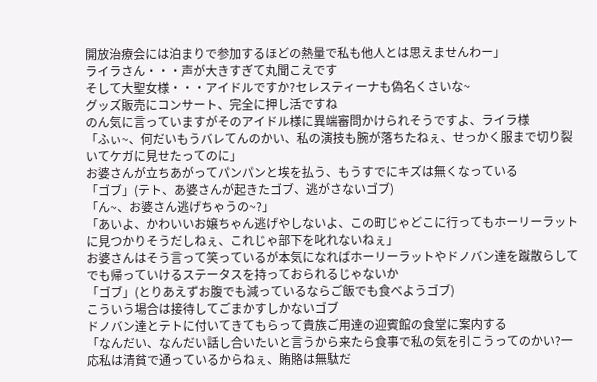開放治療会には泊まりで参加するほどの熱量で私も他人とは思えませんわー」
ライラさん・・・声が大きすぎて丸聞こえです
そして大聖女様・・・アイドルですか?セレスティーナも偽名くさいな~
グッズ販売にコンサート、完全に押し活ですね
のん気に言っていますがそのアイドル様に異端審問かけられそうですよ、ライラ様
「ふぃ~、何だいもうバレてんのかい、私の演技も腕が落ちたねぇ、せっかく服まで切り裂いてケガに見せたってのに」
お婆さんが立ちあがってパンパンと埃を払う、もうすでにキズは無くなっている
「ゴブ」(テト、あ婆さんが起きたゴブ、逃がさないゴブ)
「ん~、お婆さん逃げちゃうの~?」
「あいよ、かわいいお嬢ちゃん逃げやしないよ、この町じゃどこに行ってもホーリーラットに見つかりそうだしねぇ、これじゃ部下を叱れないねぇ」
お婆さんはそう言って笑っているが本気になればホーリーラットやドノバン達を蹴散らしてでも帰っていけるステータスを持っておられるじゃないか
「ゴブ」(とりあえずお腹でも減っているならご飯でも食べようゴブ)
こういう場合は接待してごまかすしかないゴブ
ドノバン達とテトに付いてきてもらって貴族ご用達の迎賓館の食堂に案内する
「なんだい、なんだい話し合いたいと言うから来たら食事で私の気を引こうってのかい?一応私は清貧で通っているからねぇ、賄賂は無駄だ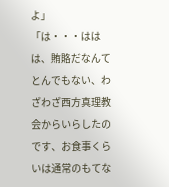よ」
「は・・・ははは、賄賂だなんてとんでもない、わざわざ西方真理教会からいらしたのです、お食事くらいは通常のもてな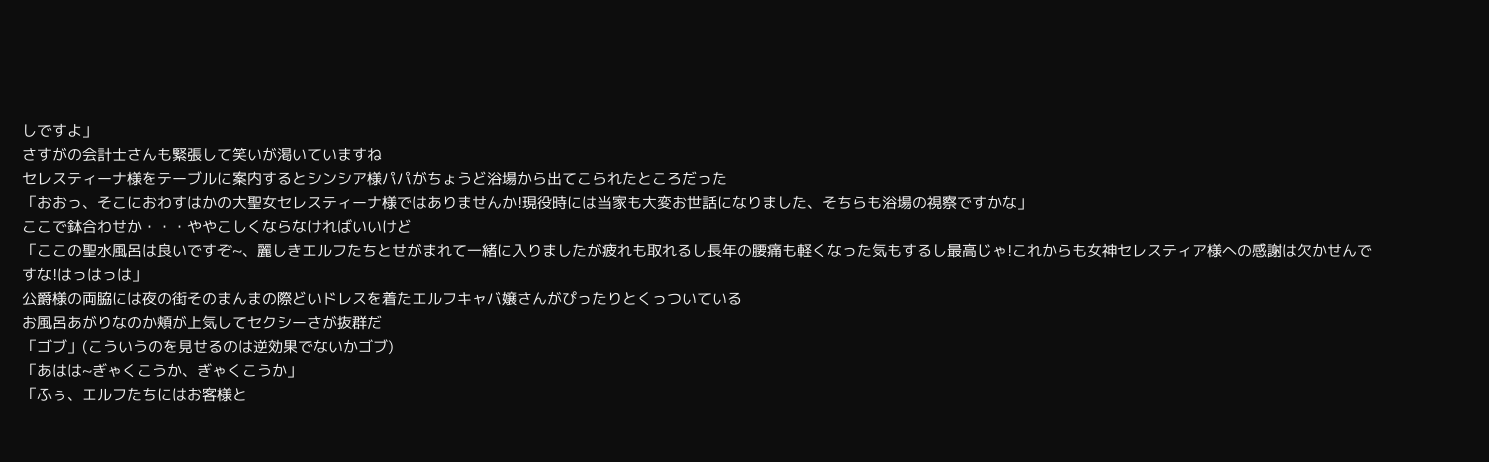しですよ」
さすがの会計士さんも緊張して笑いが渇いていますね
セレスティーナ様をテーブルに案内するとシンシア様パパがちょうど浴場から出てこられたところだった
「おおっ、そこにおわすはかの大聖女セレスティーナ様ではありませんか!現役時には当家も大変お世話になりました、そちらも浴場の視察ですかな」
ここで鉢合わせか・・・ややこしくならなければいいけど
「ここの聖水風呂は良いですぞ~、麗しきエルフたちとせがまれて一緒に入りましたが疲れも取れるし長年の腰痛も軽くなった気もするし最高じゃ!これからも女神セレスティア様への感謝は欠かせんですな!はっはっは」
公爵様の両脇には夜の街そのまんまの際どいドレスを着たエルフキャバ嬢さんがぴったりとくっついている
お風呂あがりなのか頬が上気してセクシーさが抜群だ
「ゴブ」(こういうのを見せるのは逆効果でないかゴブ)
「あはは~ぎゃくこうか、ぎゃくこうか」
「ふぅ、エルフたちにはお客様と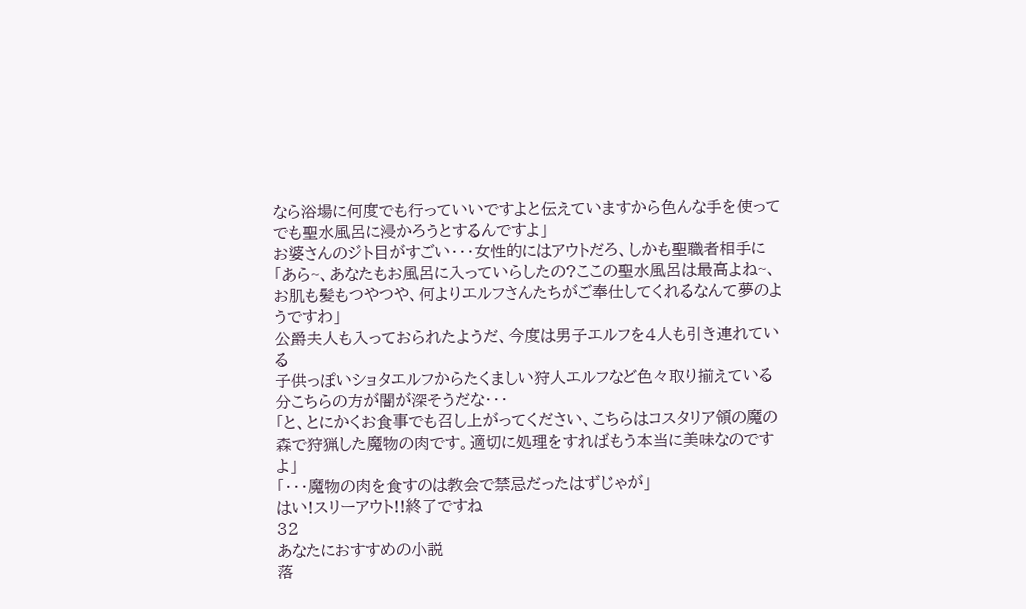なら浴場に何度でも行っていいですよと伝えていますから色んな手を使ってでも聖水風呂に浸かろうとするんですよ」
お婆さんのジト目がすごい・・・女性的にはアウトだろ、しかも聖職者相手に
「あら~、あなたもお風呂に入っていらしたの?ここの聖水風呂は最高よね~、お肌も髪もつやつや、何よりエルフさんたちがご奉仕してくれるなんて夢のようですわ」
公爵夫人も入っておられたようだ、今度は男子エルフを4人も引き連れている
子供っぽいショタエルフからたくましい狩人エルフなど色々取り揃えている分こちらの方が闇が深そうだな・・・
「と、とにかくお食事でも召し上がってください、こちらはコスタリア領の魔の森で狩猟した魔物の肉です。適切に処理をすればもう本当に美味なのですよ」
「・・・魔物の肉を食すのは教会で禁忌だったはずじゃが」
はい!スリーアウト!!終了ですね
32
あなたにおすすめの小説
落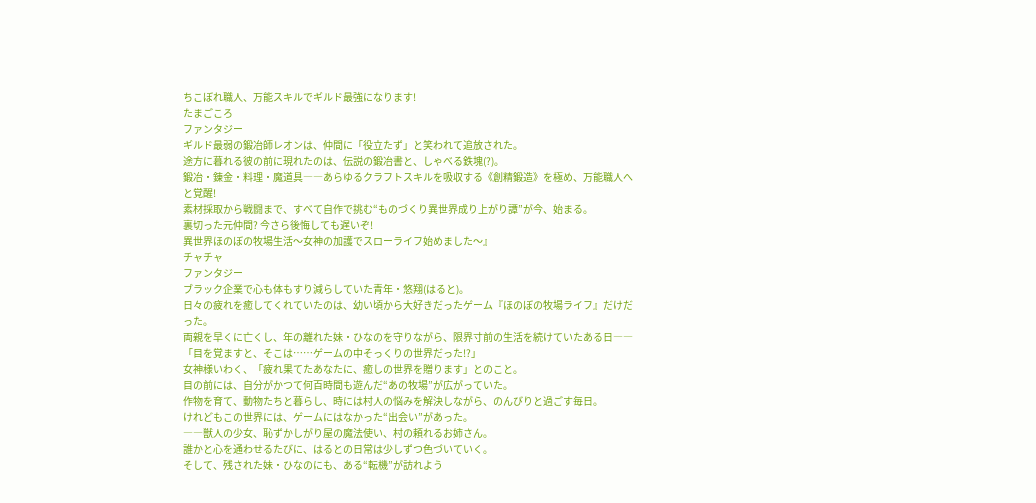ちこぼれ職人、万能スキルでギルド最強になります!
たまごころ
ファンタジー
ギルド最弱の鍛冶師レオンは、仲間に「役立たず」と笑われて追放された。
途方に暮れる彼の前に現れたのは、伝説の鍛冶書と、しゃべる鉄塊(?)。
鍛冶・錬金・料理・魔道具――あらゆるクラフトスキルを吸収する《創精鍛造》を極め、万能職人へと覚醒!
素材採取から戦闘まで、すべて自作で挑む“ものづくり異世界成り上がり譚”が今、始まる。
裏切った元仲間? 今さら後悔しても遅いぞ!
異世界ほのぼの牧場生活〜女神の加護でスローライフ始めました〜』
チャチャ
ファンタジー
ブラック企業で心も体もすり減らしていた青年・悠翔(はると)。
日々の疲れを癒してくれていたのは、幼い頃から大好きだったゲーム『ほのぼの牧場ライフ』だけだった。
両親を早くに亡くし、年の離れた妹・ひなのを守りながら、限界寸前の生活を続けていたある日――
「目を覚ますと、そこは……ゲームの中そっくりの世界だった!?」
女神様いわく、「疲れ果てたあなたに、癒しの世界を贈ります」とのこと。
目の前には、自分がかつて何百時間も遊んだ“あの牧場”が広がっていた。
作物を育て、動物たちと暮らし、時には村人の悩みを解決しながら、のんびりと過ごす毎日。
けれどもこの世界には、ゲームにはなかった“出会い”があった。
――獣人の少女、恥ずかしがり屋の魔法使い、村の頼れるお姉さん。
誰かと心を通わせるたびに、はるとの日常は少しずつ色づいていく。
そして、残された妹・ひなのにも、ある“転機”が訪れよう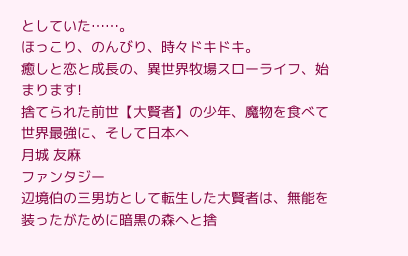としていた……。
ほっこり、のんびり、時々ドキドキ。
癒しと恋と成長の、異世界牧場スローライフ、始まります!
捨てられた前世【大賢者】の少年、魔物を食べて世界最強に、そして日本へ
月城 友麻
ファンタジー
辺境伯の三男坊として転生した大賢者は、無能を装ったがために暗黒の森へと捨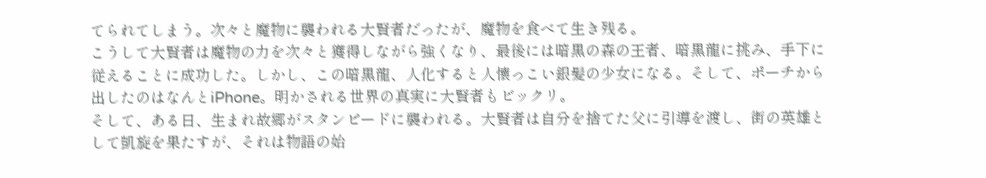てられてしまう。次々と魔物に襲われる大賢者だったが、魔物を食べて生き残る。
こうして大賢者は魔物の力を次々と獲得しながら強くなり、最後には暗黒の森の王者、暗黒龍に挑み、手下に従えることに成功した。しかし、この暗黒龍、人化すると人懐っこい銀髪の少女になる。そして、ポーチから出したのはなんとiPhone。明かされる世界の真実に大賢者もビックリ。
そして、ある日、生まれ故郷がスタンピードに襲われる。大賢者は自分を捨てた父に引導を渡し、街の英雄として凱旋を果たすが、それは物語の始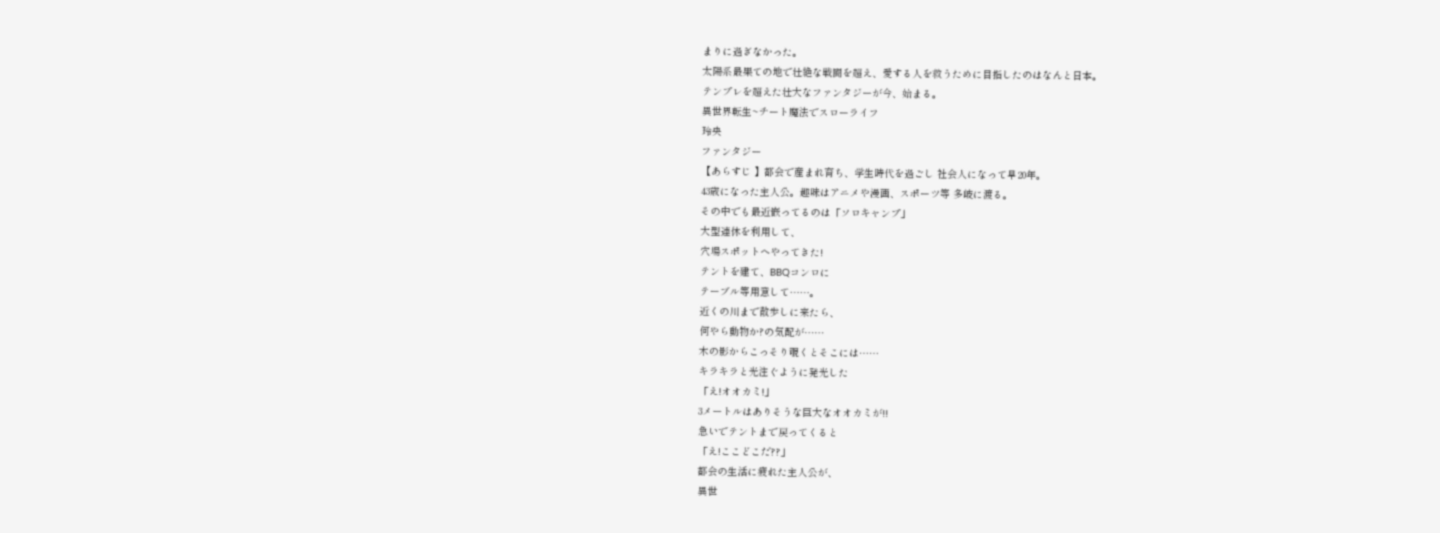まりに過ぎなかった。
太陽系最果ての地で壮絶な戦闘を超え、愛する人を救うために目指したのはなんと日本。
テンプレを超えた壮大なファンタジーが今、始まる。
異世界転生~チート魔法でスローライフ
玲央
ファンタジー
【あらすじ 】都会で産まれ育ち、学生時代を過ごし 社会人になって早20年。
43歳になった主人公。趣味はアニメや漫画、スポーツ等 多岐に渡る。
その中でも最近嵌ってるのは「ソロキャンプ」
大型連休を利用して、
穴場スポットへやってきた!
テントを建て、BBQコンロに
テーブル等用意して……。
近くの川まで散歩しに来たら、
何やら動物か?の気配が……
木の影からこっそり覗くとそこには……
キラキラと光注ぐように発光した
「え!オオカミ!」
3メートルはありそうな巨大なオオカミが!!
急いでテントまで戻ってくると
「え!ここどこだ??」
都会の生活に疲れた主人公が、
異世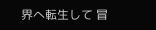界へ転生して 冒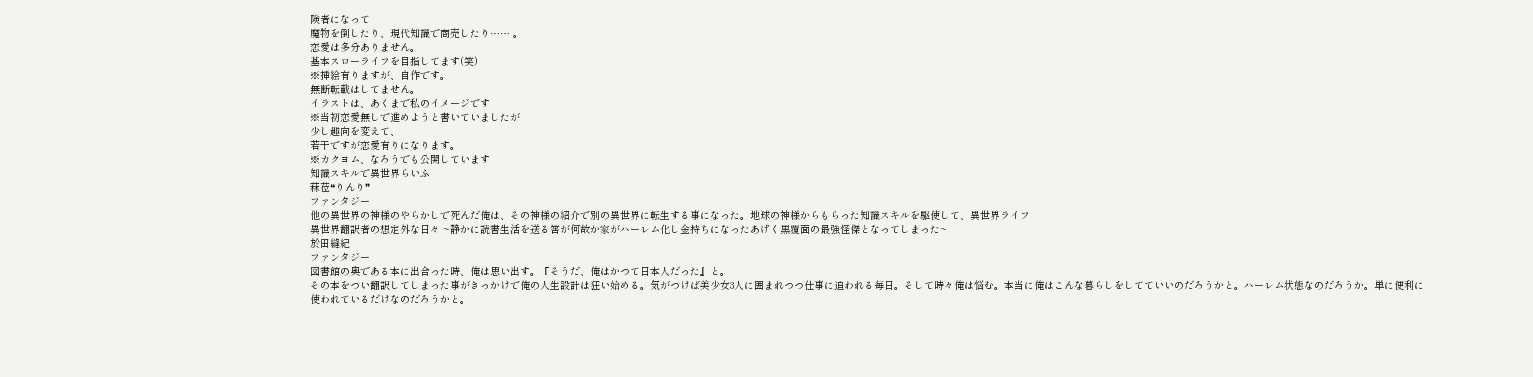険者になって
魔物を倒したり、現代知識で商売したり…… 。
恋愛は多分ありません。
基本スローライフを目指してます(笑)
※挿絵有りますが、自作です。
無断転載はしてません。
イラストは、あくまで私のイメージです
※当初恋愛無しで進めようと書いていましたが
少し趣向を変えて、
若干ですが恋愛有りになります。
※カクヨム、なろうでも公開しています
知識スキルで異世界らいふ
菻莅❝りんり❞
ファンタジー
他の異世界の神様のやらかしで死んだ俺は、その神様の紹介で別の異世界に転生する事になった。地球の神様からもらった知識スキルを駆使して、異世界ライフ
異世界翻訳者の想定外な日々 ~静かに読書生活を送る筈が何故か家がハーレム化し金持ちになったあげく黒覆面の最強怪傑となってしまった~
於田縫紀
ファンタジー
図書館の奥である本に出合った時、俺は思い出す。『そうだ、俺はかつて日本人だった』と。
その本をつい翻訳してしまった事がきっかけで俺の人生設計は狂い始める。気がつけば美少女3人に囲まれつつ仕事に追われる毎日。そして時々俺は悩む。本当に俺はこんな暮らしをしてていいのだろうかと。ハーレム状態なのだろうか。単に便利に使われているだけなのだろうかと。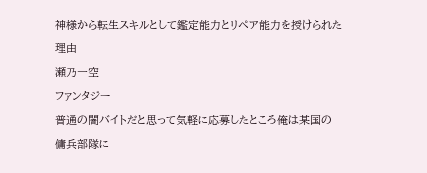神様から転生スキルとして鑑定能力とリペア能力を授けられた理由
瀬乃一空
ファンタジー
普通の闇バイトだと思って気軽に応募したところ俺は某国の傭兵部隊に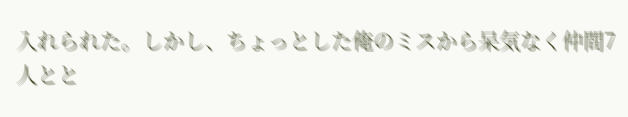入れられた。しかし、ちょっとした俺のミスから呆気なく仲間7人とと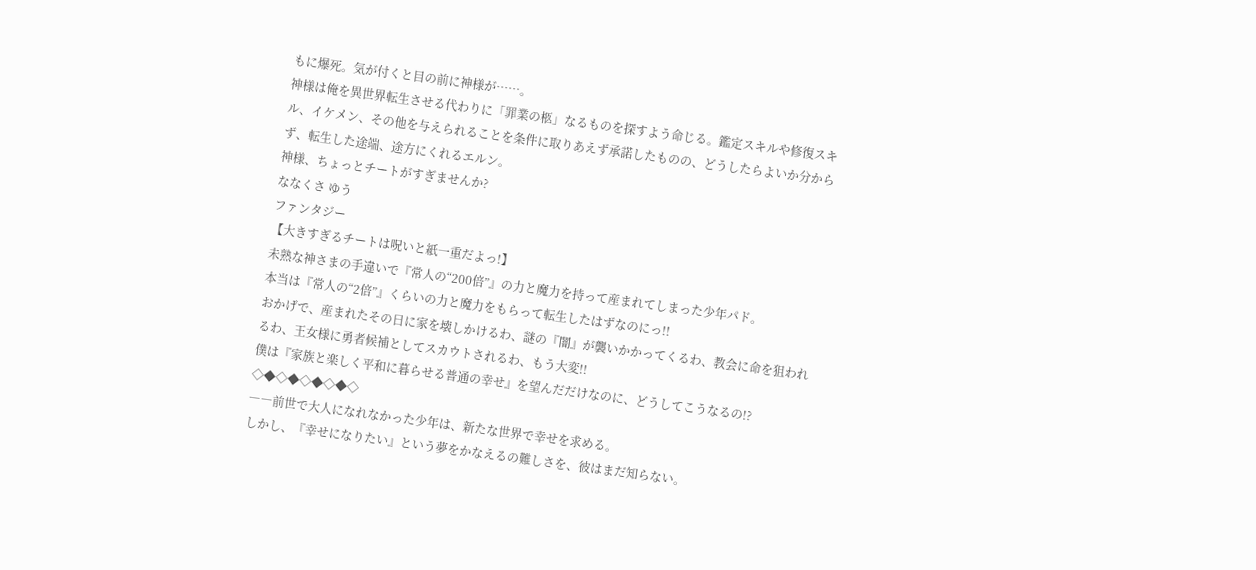もに爆死。気が付くと目の前に神様が……。
神様は俺を異世界転生させる代わりに「罪業の柩」なるものを探すよう命じる。鑑定スキルや修復スキル、イケメン、その他を与えられることを条件に取りあえず承諾したものの、どうしたらよいか分からず、転生した途端、途方にくれるエルン。
神様、ちょっとチートがすぎませんか?
ななくさ ゆう
ファンタジー
【大きすぎるチートは呪いと紙一重だよっ!】
未熟な神さまの手違いで『常人の“200倍”』の力と魔力を持って産まれてしまった少年パド。
本当は『常人の“2倍”』くらいの力と魔力をもらって転生したはずなのにっ!!
おかげで、産まれたその日に家を壊しかけるわ、謎の『闇』が襲いかかってくるわ、教会に命を狙われるわ、王女様に勇者候補としてスカウトされるわ、もう大変!!
僕は『家族と楽しく平和に暮らせる普通の幸せ』を望んだだけなのに、どうしてこうなるの!?
◇◆◇◆◇◆◇◆◇
――前世で大人になれなかった少年は、新たな世界で幸せを求める。
しかし、『幸せになりたい』という夢をかなえるの難しさを、彼はまだ知らない。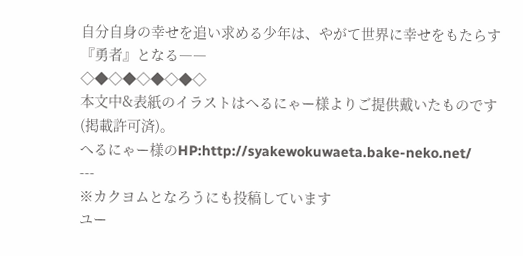自分自身の幸せを追い求める少年は、やがて世界に幸せをもたらす『勇者』となる――
◇◆◇◆◇◆◇◆◇
本文中&表紙のイラストはへるにゃー様よりご提供戴いたものです(掲載許可済)。
へるにゃー様のHP:http://syakewokuwaeta.bake-neko.net/
---
※カクヨムとなろうにも投稿しています
ユー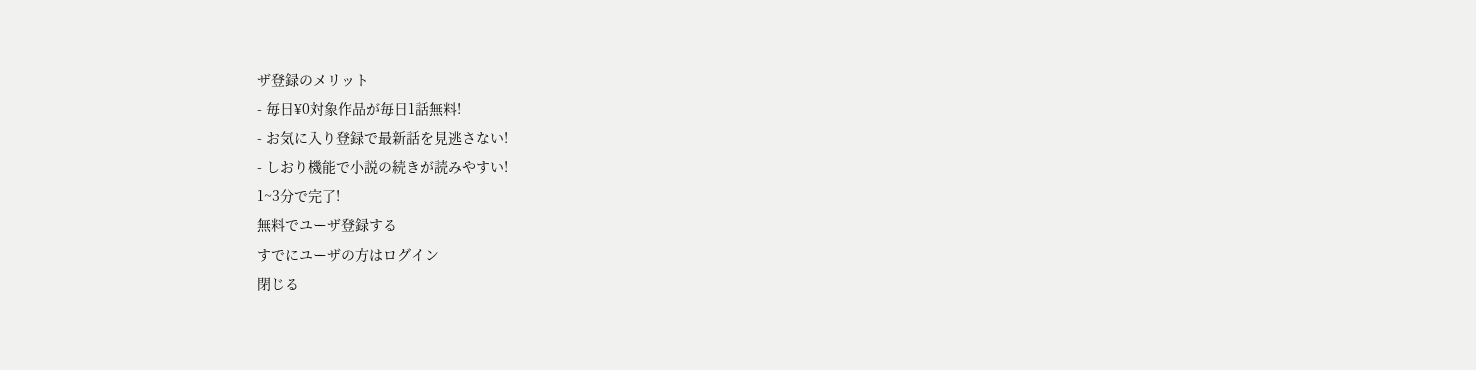ザ登録のメリット
- 毎日¥0対象作品が毎日1話無料!
- お気に入り登録で最新話を見逃さない!
- しおり機能で小説の続きが読みやすい!
1~3分で完了!
無料でユーザ登録する
すでにユーザの方はログイン
閉じる